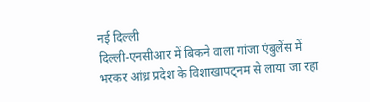नई दिल्ली
दिल्ली-एनसीआर में बिकने वाला गांजा एंबुलेंस में भरकर आंध्र प्रदेश के विशाखापट्नम से लाया जा रहा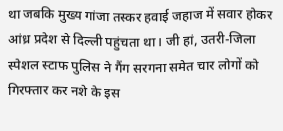था जबकि मुख्य गांजा तस्कर हवाई जहाज में सवार होकर आंध्र प्रदेश से दिल्ली पहुंचता था। जी हां, उतरी-जिला स्पेशल स्टाफ पुलिस ने गैंग सरगना समेत चार लोगों को गिरफ्तार कर नशे के इस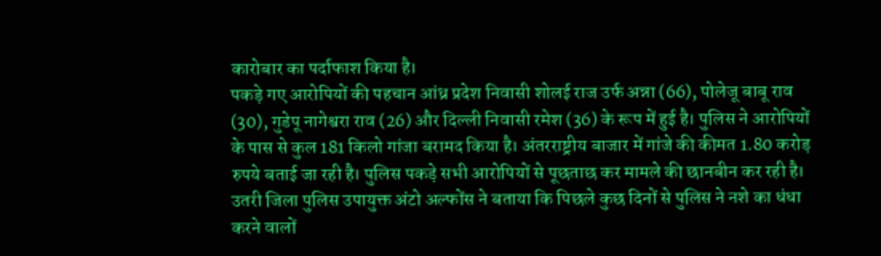कारोबार का पर्दाफाश किया है।
पकड़े गए आरोपियों की पहचान आंध्र प्रदेश निवासी शोलई राज उर्फ अन्ना (66), पोलेजू बाबू राव (30), गुडेपू नागेश्वरा राव (26) और दिल्ली निवासी रमेश (36) के रूप में हुई है। पुलिस ने आरोपियों के पास से कुल 181 किलो गांजा बरामद किया है। अंतरराष्ट्रीय बाजार में गांजे की कीमत 1.80 करोड़ रुपये बताई जा रही है। पुलिस पकड़े सभी आरोपियों से पूछताछ कर मामले की छानबीन कर रही है।
उतरी जिला पुलिस उपायुक्त अंटो अल्फोंस ने बताया कि पिछले कुछ दिनों से पुलिस ने नशे का धंधा करने वालों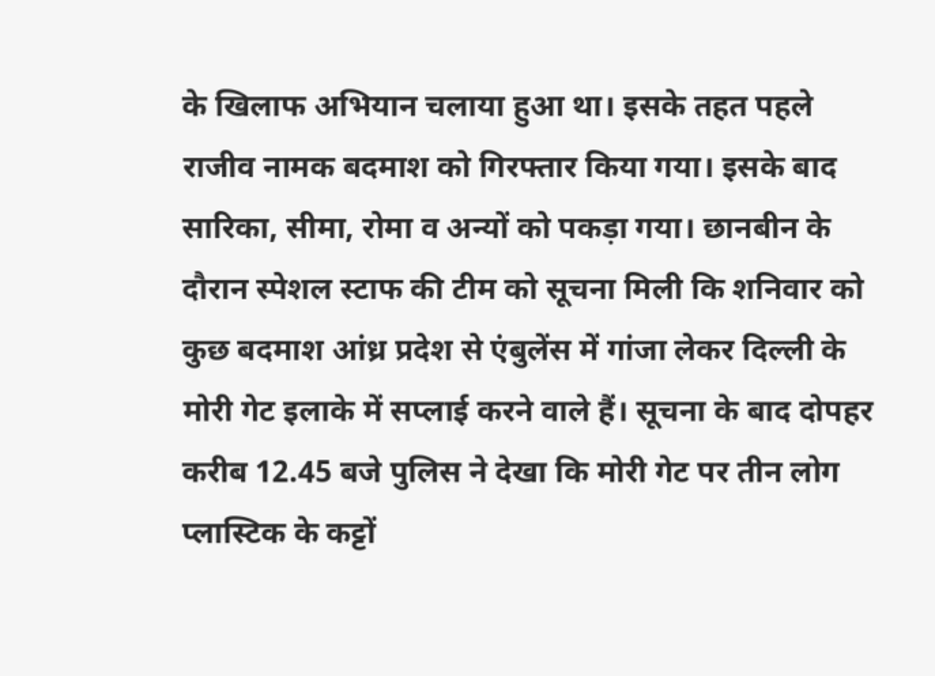के खिलाफ अभियान चलाया हुआ था। इसके तहत पहले राजीव नामक बदमाश को गिरफ्तार किया गया। इसके बाद सारिका, सीमा, रोमा व अन्यों को पकड़ा गया। छानबीन के दौरान स्पेशल स्टाफ की टीम को सूचना मिली कि शनिवार को कुछ बदमाश आंध्र प्रदेश से एंबुलेंस में गांजा लेकर दिल्ली के मोरी गेट इलाके में सप्लाई करने वाले हैं। सूचना के बाद दोपहर करीब 12.45 बजे पुलिस ने देखा कि मोरी गेट पर तीन लोग प्लास्टिक के कट्टों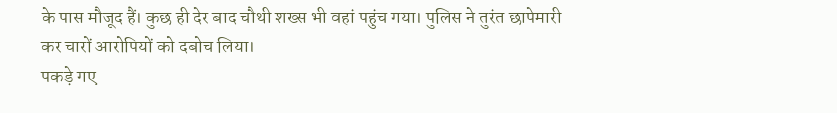के पास मौजूद हैं। कुछ ही देर बाद चौथी शख्स भी वहां पहुंच गया। पुलिस ने तुरंत छापेमारी कर चारों आरोपियों को दबोच लिया।
पकड़े गए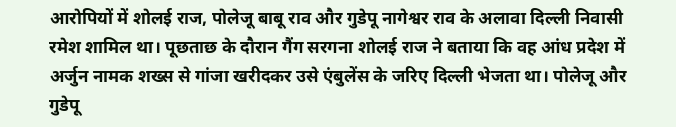आरोपियों में शोलई राज, पोलेजू बाबू राव और गुडेपू नागेश्वर राव के अलावा दिल्ली निवासी रमेश शामिल था। पूछताछ के दौरान गैंग सरगना शोलई राज ने बताया कि वह आंध प्रदेश में अर्जुन नामक शख्स से गांजा खरीदकर उसे एंबुलेंस के जरिए दिल्ली भेजता था। पोलेजू और गुडेपू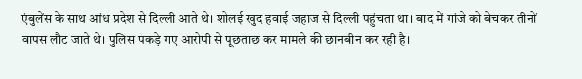एंबुलेंस के साथ आंध प्रदेश से दिल्ली आते थे। शोलई खुद हवाई जहाज से दिल्ली पहुंचता था। बाद में गांजे को बेचकर तीनों वापस लौट जाते थे। पुलिस पकड़े गए आरोपी से पूछताछ कर मामले की छानबीन कर रही है।